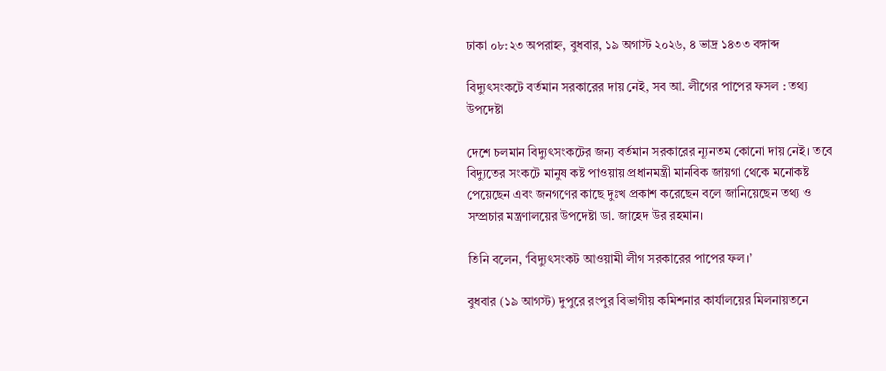ঢাকা ০৮:২৩ অপরাহ্ন, বুধবার, ১৯ অগাস্ট ২০২৬, ৪ ভাদ্র ১৪৩৩ বঙ্গাব্দ

বিদ্যুৎসংকটে বর্তমান সরকারের দায় নেই, সব আ. লীগের পাপের ফসল : তথ্য উপদেষ্টা

দেশে চলমান বিদ্যুৎসংকটের জন্য বর্তমান সরকারের ন্যূনতম কোনো দায় নেই। তবে বিদ্যুতের সংকটে মানুষ কষ্ট পাওয়ায় প্রধানমন্ত্রী মানবিক জায়গা থেকে মনোকষ্ট পেয়েছেন এবং জনগণের কাছে দুঃখ প্রকাশ করেছেন বলে জানিয়েছেন তথ্য ও সম্প্রচার মন্ত্রণালয়ের উপদেষ্টা ডা. জাহেদ উর রহমান।

তিনি বলেন, ‘বিদ্যুৎসংকট আওয়ামী লীগ সরকারের পাপের ফল।’

বুধবার (১৯ আগস্ট) দুপুরে রংপুর বিভাগীয় কমিশনার কার্যালয়ের মিলনায়তনে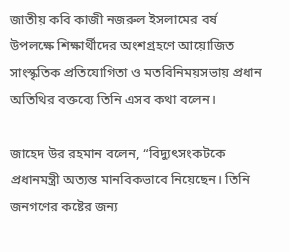জাতীয় কবি কাজী নজরুল ইসলামের বর্ষ উপলক্ষে শিক্ষার্থীদের অংশগ্রহণে আয়োজিত সাংস্কৃতিক প্রতিযোগিতা ও মতবিনিময়সভায় প্রধান অতিথির বক্তব্যে তিনি এসব কথা বলেন।

জাহেদ উর রহমান বলেন, “বিদ্যুৎসংকটকে প্রধানমন্ত্রী অত্যন্ত মানবিকভাবে নিয়েছেন। তিনি জনগণের কষ্টের জন্য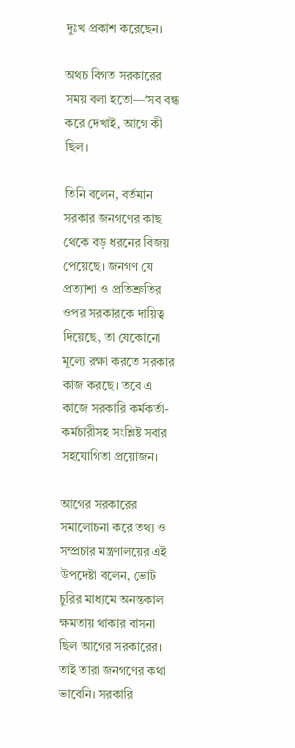দুঃখ প্রকাশ করেছেন।

অথচ বিগত সরকারের সময় বলা হতো—‘সব বন্ধ করে দেখাই, আগে কী ছিল।

তিনি বলেন, বর্তমান সরকার জনগণের কাছ থেকে বড় ধরনের বিজয় পেয়েছে। জনগণ যে প্রত্যাশা ও প্রতিশ্রুতির ওপর সরকারকে দায়িত্ব দিয়েছে, তা যেকোনো মূল্যে রক্ষা করতে সরকার কাজ করছে। তবে এ কাজে সরকারি কর্মকর্তা-কর্মচারীসহ সংশ্লিষ্ট সবার সহযোগিতা প্রয়োজন।

আগের সরকারের সমালোচনা করে তথ্য ও সম্প্রচার মন্ত্রণালয়ের এই উপদেষ্টা বলেন, ভোট চুরির মাধ্যমে অনন্তকাল ক্ষমতায় থাকার বাসনা ছিল আগের সরকারের। তাই তারা জনগণের কথা ভাবেনি। সরকারি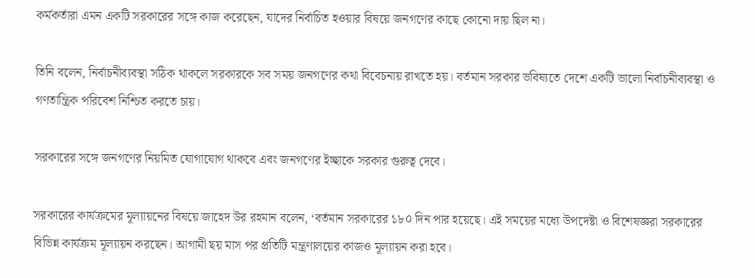কর্মকর্তারা এমন একটি সরকারের সঙ্গে কাজ করেছেন, যাদের নির্বাচিত হওয়ার বিষয়ে জনগণের কাছে কোনো দায় ছিল না।

তিনি বলেন, নির্বাচনীব্যবস্থা সঠিক থাকলে সরকারকে সব সময় জনগণের কথা বিবেচনায় রাখতে হয়। বর্তমান সরকার ভবিষ্যতে দেশে একটি ভালো নির্বাচনীব্যবস্থা ও গণতান্ত্রিক পরিবেশ নিশ্চিত করতে চায়।

সরকারের সঙ্গে জনগণের নিয়মিত যোগাযোগ থাকবে এবং জনগণের ইচ্ছাকে সরকার গুরুত্ব দেবে।

সরকারের কার্যক্রমের মূল্যায়নের বিষয়ে জাহেদ উর রহমান বলেন, ‘বর্তমান সরকারের ১৮০ দিন পার হয়েছে। এই সময়ের মধ্যে উপদেষ্টা ও বিশেষজ্ঞরা সরকারের বিভিন্ন কার্যক্রম মূল্যায়ন করছেন। আগামী ছয় মাস পর প্রতিটি মন্ত্রণালয়ের কাজও মূল্যায়ন করা হবে।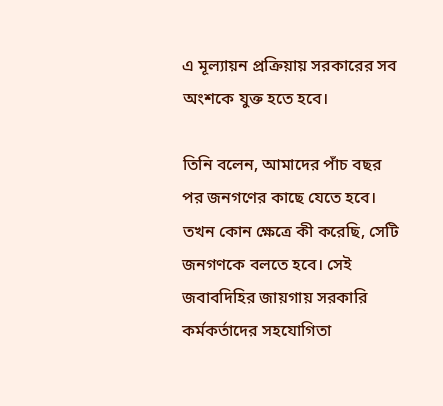এ মূল্যায়ন প্রক্রিয়ায় সরকারের সব অংশকে যুক্ত হতে হবে।

তিনি বলেন, আমাদের পাঁচ বছর পর জনগণের কাছে যেতে হবে। তখন কোন ক্ষেত্রে কী করেছি, সেটি জনগণকে বলতে হবে। সেই জবাবদিহির জায়গায় সরকারি কর্মকর্তাদের সহযোগিতা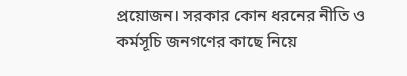প্রয়োজন। সরকার কোন ধরনের নীতি ও কর্মসূচি জনগণের কাছে নিয়ে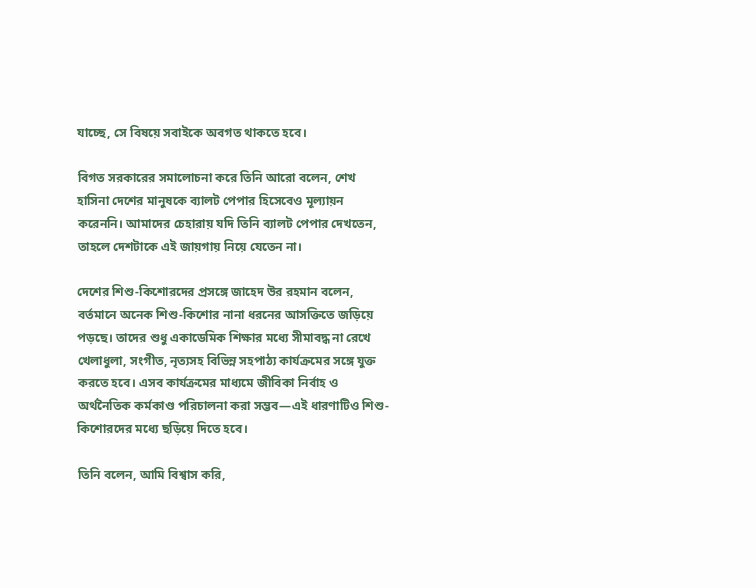যাচ্ছে, সে বিষয়ে সবাইকে অবগত থাকতে হবে।

বিগত সরকারের সমালোচনা করে তিনি আরো বলেন, শেখ হাসিনা দেশের মানুষকে ব্যালট পেপার হিসেবেও মূল্যায়ন করেননি। আমাদের চেহারায় যদি তিনি ব্যালট পেপার দেখতেন, তাহলে দেশটাকে এই জায়গায় নিয়ে যেতেন না।

দেশের শিশু-কিশোরদের প্রসঙ্গে জাহেদ উর রহমান বলেন, বর্তমানে অনেক শিশু-কিশোর নানা ধরনের আসক্তিতে জড়িয়ে পড়ছে। তাদের শুধু একাডেমিক শিক্ষার মধ্যে সীমাবদ্ধ না রেখে খেলাধুলা, সংগীত, নৃত্যসহ বিভিন্ন সহপাঠ্য কার্যক্রমের সঙ্গে যুক্ত করতে হবে। এসব কার্যক্রমের মাধ্যমে জীবিকা নির্বাহ ও অর্থনৈতিক কর্মকাণ্ড পরিচালনা করা সম্ভব—এই ধারণাটিও শিশু-কিশোরদের মধ্যে ছড়িয়ে দিতে হবে।

তিনি বলেন, আমি বিশ্বাস করি,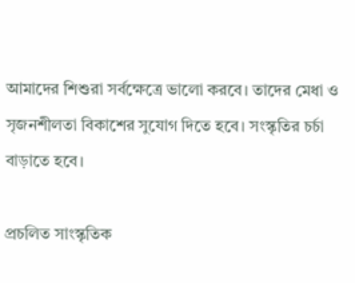আমাদের শিশুরা সর্বক্ষেত্রে ভালো করবে। তাদের মেধা ও সৃজনশীলতা বিকাশের সুযোগ দিতে হবে। সংস্কৃতির চর্চা বাড়াতে হবে।

প্রচলিত সাংস্কৃতিক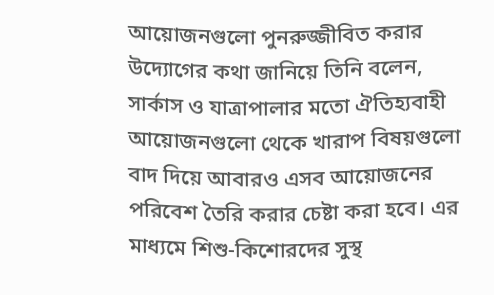আয়োজনগুলো পুনরুজ্জীবিত করার উদ্যোগের কথা জানিয়ে তিনি বলেন, সার্কাস ও যাত্রাপালার মতো ঐতিহ্যবাহী আয়োজনগুলো থেকে খারাপ বিষয়গুলো বাদ দিয়ে আবারও এসব আয়োজনের পরিবেশ তৈরি করার চেষ্টা করা হবে। এর মাধ্যমে শিশু-কিশোরদের সুস্থ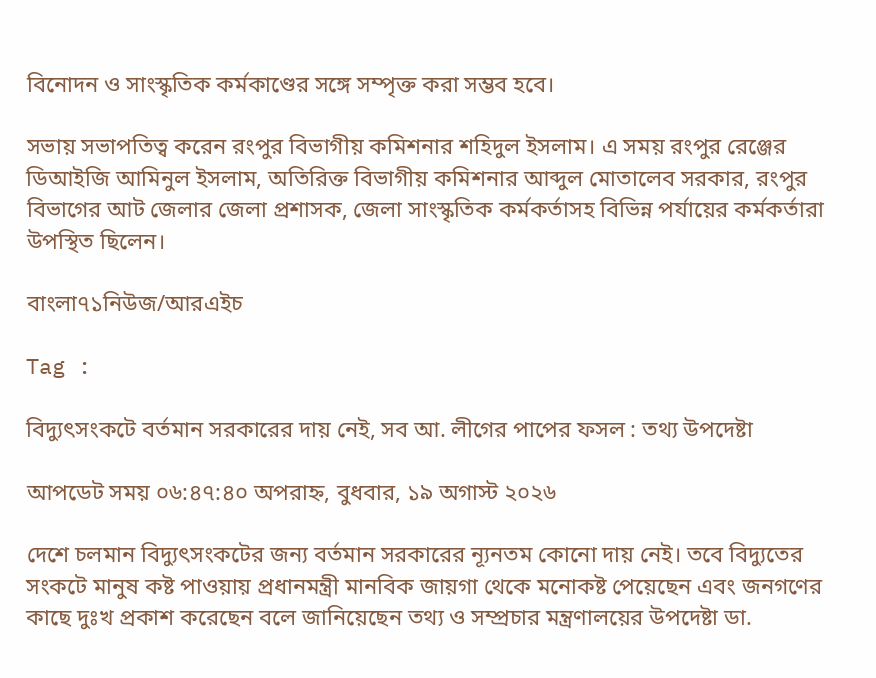বিনোদন ও সাংস্কৃতিক কর্মকাণ্ডের সঙ্গে সম্পৃক্ত করা সম্ভব হবে।

সভায় সভাপতিত্ব করেন রংপুর বিভাগীয় কমিশনার শহিদুল ইসলাম। এ সময় রংপুর রেঞ্জের ডিআইজি আমিনুল ইসলাম, অতিরিক্ত বিভাগীয় কমিশনার আব্দুল মোতালেব সরকার, রংপুর বিভাগের আট জেলার জেলা প্রশাসক, জেলা সাংস্কৃতিক কর্মকর্তাসহ বিভিন্ন পর্যায়ের কর্মকর্তারা উপস্থিত ছিলেন।

বাংলা৭১নিউজ/আরএইচ

Tag :

বিদ্যুৎসংকটে বর্তমান সরকারের দায় নেই, সব আ. লীগের পাপের ফসল : তথ্য উপদেষ্টা

আপডেট সময় ০৬:৪৭:৪০ অপরাহ্ন, বুধবার, ১৯ অগাস্ট ২০২৬

দেশে চলমান বিদ্যুৎসংকটের জন্য বর্তমান সরকারের ন্যূনতম কোনো দায় নেই। তবে বিদ্যুতের সংকটে মানুষ কষ্ট পাওয়ায় প্রধানমন্ত্রী মানবিক জায়গা থেকে মনোকষ্ট পেয়েছেন এবং জনগণের কাছে দুঃখ প্রকাশ করেছেন বলে জানিয়েছেন তথ্য ও সম্প্রচার মন্ত্রণালয়ের উপদেষ্টা ডা.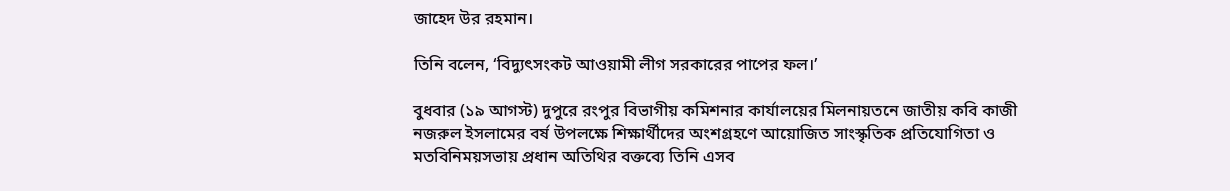জাহেদ উর রহমান।

তিনি বলেন, ‘বিদ্যুৎসংকট আওয়ামী লীগ সরকারের পাপের ফল।’

বুধবার (১৯ আগস্ট) দুপুরে রংপুর বিভাগীয় কমিশনার কার্যালয়ের মিলনায়তনে জাতীয় কবি কাজী নজরুল ইসলামের বর্ষ উপলক্ষে শিক্ষার্থীদের অংশগ্রহণে আয়োজিত সাংস্কৃতিক প্রতিযোগিতা ও মতবিনিময়সভায় প্রধান অতিথির বক্তব্যে তিনি এসব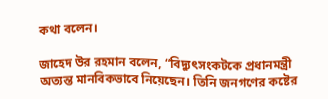কথা বলেন।

জাহেদ উর রহমান বলেন, “বিদ্যুৎসংকটকে প্রধানমন্ত্রী অত্যন্ত মানবিকভাবে নিয়েছেন। তিনি জনগণের কষ্টের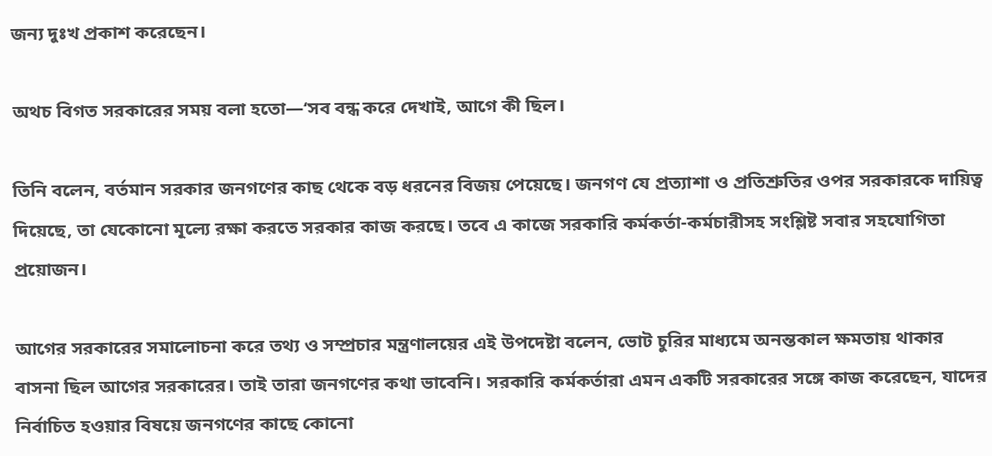জন্য দুঃখ প্রকাশ করেছেন।

অথচ বিগত সরকারের সময় বলা হতো—‘সব বন্ধ করে দেখাই, আগে কী ছিল।

তিনি বলেন, বর্তমান সরকার জনগণের কাছ থেকে বড় ধরনের বিজয় পেয়েছে। জনগণ যে প্রত্যাশা ও প্রতিশ্রুতির ওপর সরকারকে দায়িত্ব দিয়েছে, তা যেকোনো মূল্যে রক্ষা করতে সরকার কাজ করছে। তবে এ কাজে সরকারি কর্মকর্তা-কর্মচারীসহ সংশ্লিষ্ট সবার সহযোগিতা প্রয়োজন।

আগের সরকারের সমালোচনা করে তথ্য ও সম্প্রচার মন্ত্রণালয়ের এই উপদেষ্টা বলেন, ভোট চুরির মাধ্যমে অনন্তকাল ক্ষমতায় থাকার বাসনা ছিল আগের সরকারের। তাই তারা জনগণের কথা ভাবেনি। সরকারি কর্মকর্তারা এমন একটি সরকারের সঙ্গে কাজ করেছেন, যাদের নির্বাচিত হওয়ার বিষয়ে জনগণের কাছে কোনো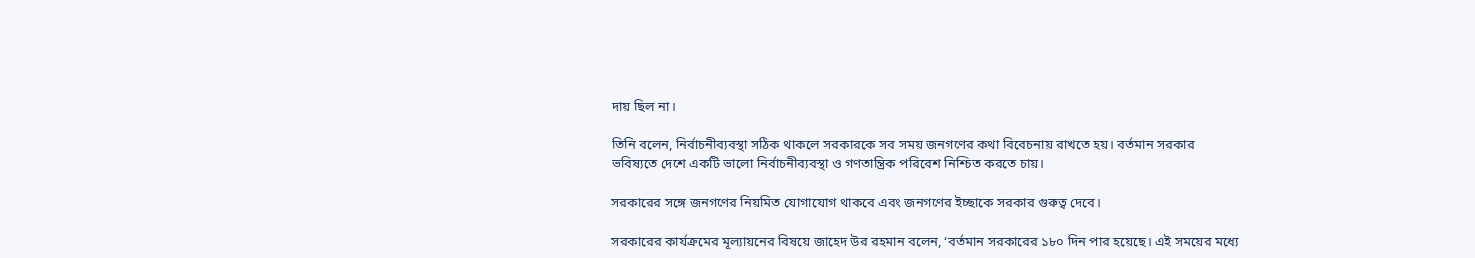দায় ছিল না।

তিনি বলেন, নির্বাচনীব্যবস্থা সঠিক থাকলে সরকারকে সব সময় জনগণের কথা বিবেচনায় রাখতে হয়। বর্তমান সরকার ভবিষ্যতে দেশে একটি ভালো নির্বাচনীব্যবস্থা ও গণতান্ত্রিক পরিবেশ নিশ্চিত করতে চায়।

সরকারের সঙ্গে জনগণের নিয়মিত যোগাযোগ থাকবে এবং জনগণের ইচ্ছাকে সরকার গুরুত্ব দেবে।

সরকারের কার্যক্রমের মূল্যায়নের বিষয়ে জাহেদ উর রহমান বলেন, ‘বর্তমান সরকারের ১৮০ দিন পার হয়েছে। এই সময়ের মধ্যে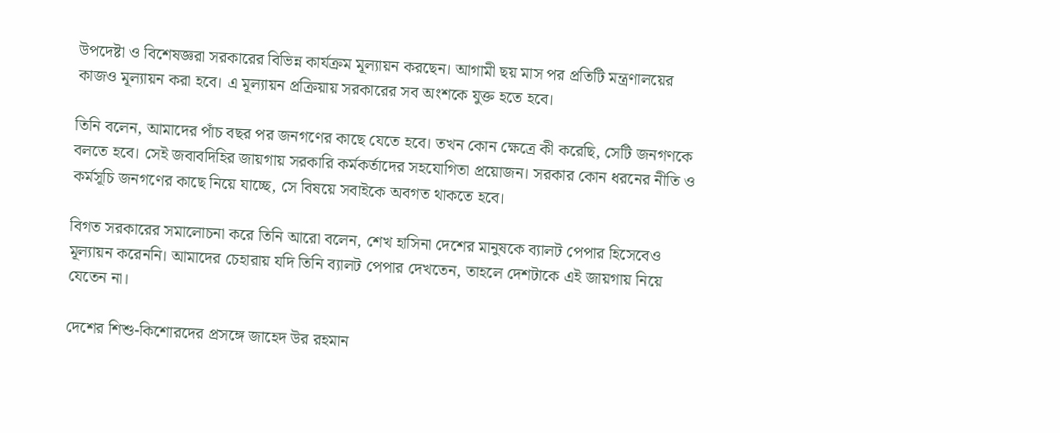উপদেষ্টা ও বিশেষজ্ঞরা সরকারের বিভিন্ন কার্যক্রম মূল্যায়ন করছেন। আগামী ছয় মাস পর প্রতিটি মন্ত্রণালয়ের কাজও মূল্যায়ন করা হবে। এ মূল্যায়ন প্রক্রিয়ায় সরকারের সব অংশকে যুক্ত হতে হবে।

তিনি বলেন, আমাদের পাঁচ বছর পর জনগণের কাছে যেতে হবে। তখন কোন ক্ষেত্রে কী করেছি, সেটি জনগণকে বলতে হবে। সেই জবাবদিহির জায়গায় সরকারি কর্মকর্তাদের সহযোগিতা প্রয়োজন। সরকার কোন ধরনের নীতি ও কর্মসূচি জনগণের কাছে নিয়ে যাচ্ছে, সে বিষয়ে সবাইকে অবগত থাকতে হবে।

বিগত সরকারের সমালোচনা করে তিনি আরো বলেন, শেখ হাসিনা দেশের মানুষকে ব্যালট পেপার হিসেবেও মূল্যায়ন করেননি। আমাদের চেহারায় যদি তিনি ব্যালট পেপার দেখতেন, তাহলে দেশটাকে এই জায়গায় নিয়ে যেতেন না।

দেশের শিশু-কিশোরদের প্রসঙ্গে জাহেদ উর রহমান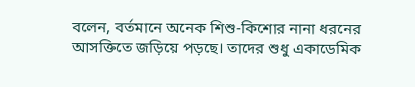বলেন, বর্তমানে অনেক শিশু-কিশোর নানা ধরনের আসক্তিতে জড়িয়ে পড়ছে। তাদের শুধু একাডেমিক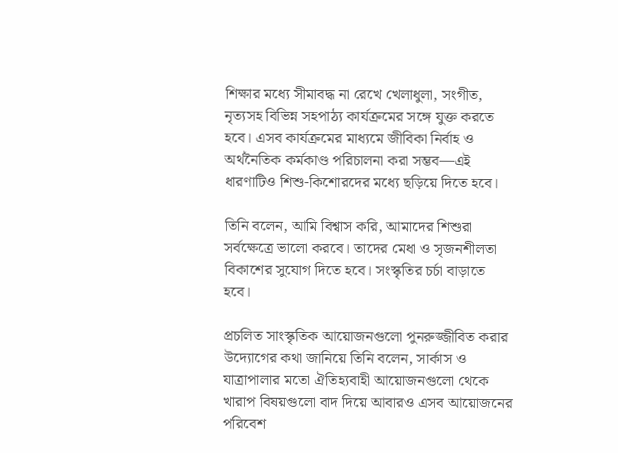শিক্ষার মধ্যে সীমাবদ্ধ না রেখে খেলাধুলা, সংগীত, নৃত্যসহ বিভিন্ন সহপাঠ্য কার্যক্রমের সঙ্গে যুক্ত করতে হবে। এসব কার্যক্রমের মাধ্যমে জীবিকা নির্বাহ ও অর্থনৈতিক কর্মকাণ্ড পরিচালনা করা সম্ভব—এই ধারণাটিও শিশু-কিশোরদের মধ্যে ছড়িয়ে দিতে হবে।

তিনি বলেন, আমি বিশ্বাস করি, আমাদের শিশুরা সর্বক্ষেত্রে ভালো করবে। তাদের মেধা ও সৃজনশীলতা বিকাশের সুযোগ দিতে হবে। সংস্কৃতির চর্চা বাড়াতে হবে।

প্রচলিত সাংস্কৃতিক আয়োজনগুলো পুনরুজ্জীবিত করার উদ্যোগের কথা জানিয়ে তিনি বলেন, সার্কাস ও যাত্রাপালার মতো ঐতিহ্যবাহী আয়োজনগুলো থেকে খারাপ বিষয়গুলো বাদ দিয়ে আবারও এসব আয়োজনের পরিবেশ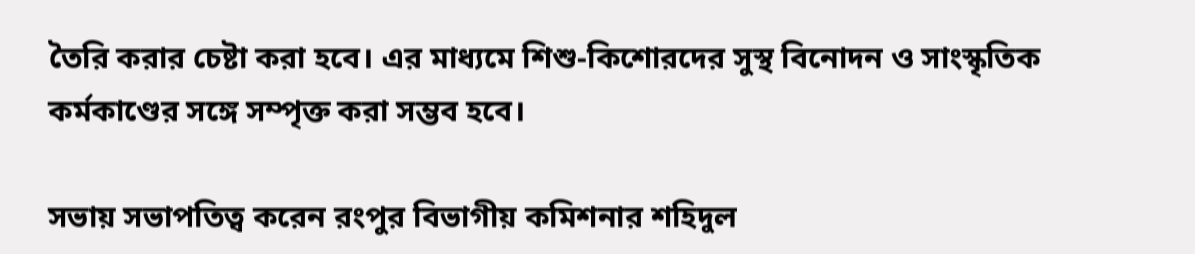তৈরি করার চেষ্টা করা হবে। এর মাধ্যমে শিশু-কিশোরদের সুস্থ বিনোদন ও সাংস্কৃতিক কর্মকাণ্ডের সঙ্গে সম্পৃক্ত করা সম্ভব হবে।

সভায় সভাপতিত্ব করেন রংপুর বিভাগীয় কমিশনার শহিদুল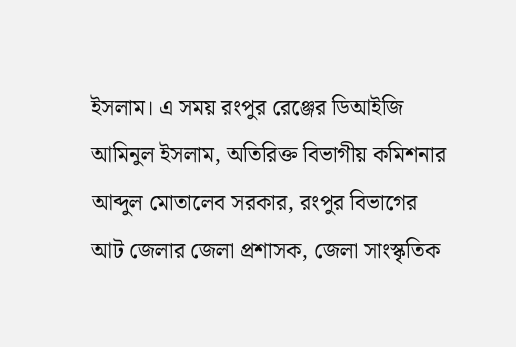ইসলাম। এ সময় রংপুর রেঞ্জের ডিআইজি আমিনুল ইসলাম, অতিরিক্ত বিভাগীয় কমিশনার আব্দুল মোতালেব সরকার, রংপুর বিভাগের আট জেলার জেলা প্রশাসক, জেলা সাংস্কৃতিক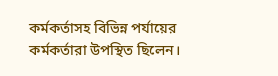কর্মকর্তাসহ বিভিন্ন পর্যায়ের কর্মকর্তারা উপস্থিত ছিলেন।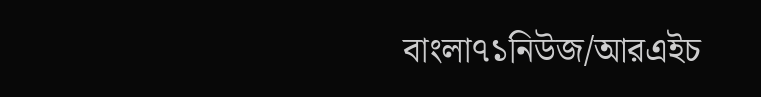বাংলা৭১নিউজ/আরএইচ